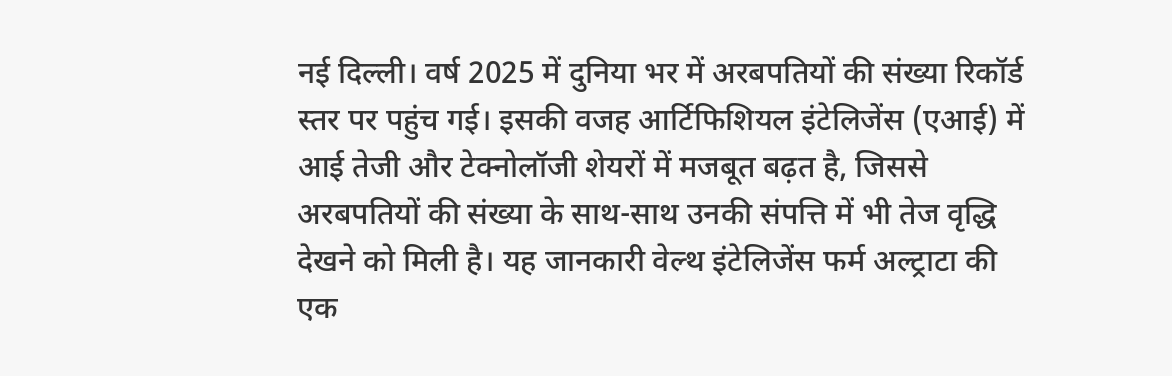नई दिल्ली। वर्ष 2025 में दुनिया भर में अरबपतियों की संख्या रिकॉर्ड स्तर पर पहुंच गई। इसकी वजह आर्टिफिशियल इंटेलिजेंस (एआई) में आई तेजी और टेक्नोलॉजी शेयरों में मजबूत बढ़त है, जिससे अरबपतियों की संख्या के साथ-साथ उनकी संपत्ति में भी तेज वृद्धि देखने को मिली है। यह जानकारी वेल्थ इंटेलिजेंस फर्म अल्ट्राटा की एक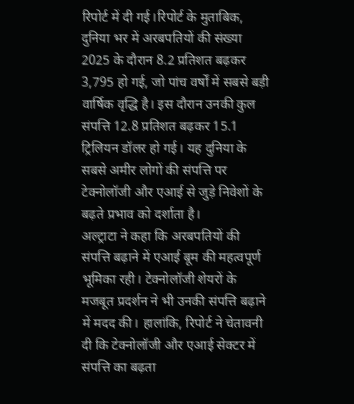रिपोर्ट में दी गई।रिपोर्ट के मुताबिक, दुनिया भर में अरबपतियों की संख्या 2025 के दौरान 8.2 प्रतिशत बढ़कर 3,795 हो गई, जो पांच वर्षों में सबसे बड़ी वार्षिक वृद्धि है। इस दौरान उनकी कुल संपत्ति 12.8 प्रतिशत बढ़कर 15.1 ट्रिलियन डॉलर हो गई। यह दुनिया के सबसे अमीर लोगों की संपत्ति पर टेक्नोलॉजी और एआई से जुड़े निवेशों के बढ़ते प्रभाव को दर्शाता है।
अल्ट्राटा ने कहा कि अरबपतियों की संपत्ति बढ़ाने में एआई बूम की महत्वपूर्ण भूमिका रही। टेक्नोलॉजी शेयरों के मजबूत प्रदर्शन ने भी उनकी संपत्ति बढ़ाने में मदद की। हालांकि, रिपोर्ट ने चेतावनी दी कि टेक्नोलॉजी और एआई सेक्टर में संपत्ति का बढ़ता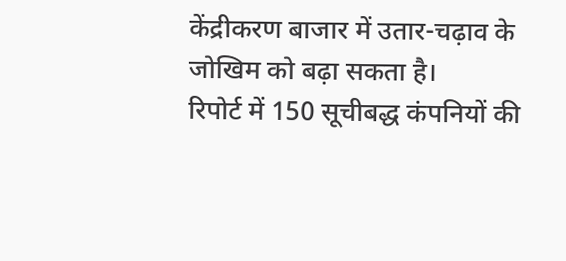केंद्रीकरण बाजार में उतार-चढ़ाव के जोखिम को बढ़ा सकता है।
रिपोर्ट में 150 सूचीबद्ध कंपनियों की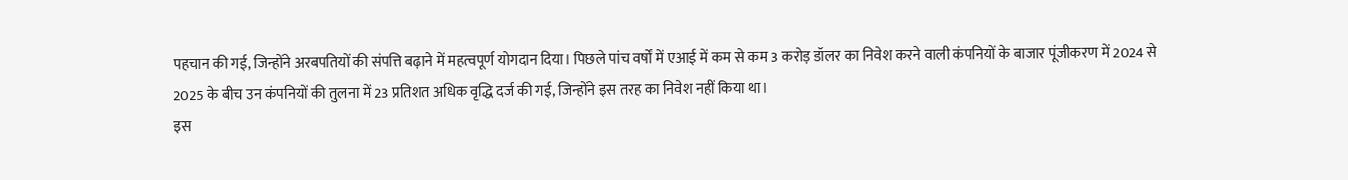पहचान की गई, जिन्होंने अरबपतियों की संपत्ति बढ़ाने में महत्वपूर्ण योगदान दिया। पिछले पांच वर्षों में एआई में कम से कम 3 करोड़ डॉलर का निवेश करने वाली कंपनियों के बाजार पूंजीकरण में 2024 से 2025 के बीच उन कंपनियों की तुलना में 23 प्रतिशत अधिक वृद्धि दर्ज की गई, जिन्होंने इस तरह का निवेश नहीं किया था।
इस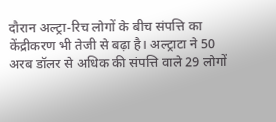दौरान अल्ट्रा-रिच लोगों के बीच संपत्ति का केंद्रीकरण भी तेजी से बढ़ा है। अल्ट्राटा ने 50 अरब डॉलर से अधिक की संपत्ति वाले 29 लोगों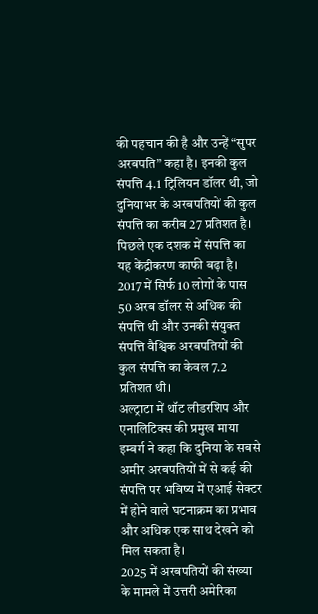की पहचान की है और उन्हें “सुपर अरबपति” कहा है। इनकी कुल संपत्ति 4.1 ट्रिलियन डॉलर थी, जो दुनियाभर के अरबपतियों की कुल संपत्ति का करीब 27 प्रतिशत है।
पिछले एक दशक में संपत्ति का यह केंद्रीकरण काफी बढ़ा है। 2017 में सिर्फ 10 लोगों के पास 50 अरब डॉलर से अधिक की संपत्ति थी और उनकी संयुक्त संपत्ति वैश्विक अरबपतियों की कुल संपत्ति का केवल 7.2 प्रतिशत थी।
अल्ट्राटा में थॉट लीडरशिप और एनालिटिक्स की प्रमुख माया इम्बर्ग ने कहा कि दुनिया के सबसे अमीर अरबपतियों में से कई की संपत्ति पर भविष्य में एआई सेक्टर में होने वाले घटनाक्रम का प्रभाव और अधिक एक साथ देखने को मिल सकता है।
2025 में अरबपतियों की संख्या के मामले में उत्तरी अमेरिका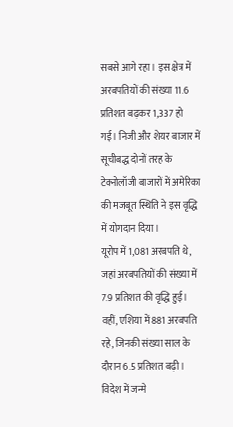सबसे आगे रहा। इस क्षेत्र में अरबपतियों की संख्या 11.6 प्रतिशत बढ़कर 1,337 हो गई। निजी और शेयर बाजार में सूचीबद्ध दोनों तरह के टेक्नोलॉजी बाजारों में अमेरिका की मजबूत स्थिति ने इस वृद्धि में योगदान दिया।
यूरोप में 1,081 अरबपति थे, जहां अरबपतियों की संख्या में 7.9 प्रतिशत की वृद्धि हुई। वहीं, एशिया में 881 अरबपति रहे, जिनकी संख्या साल के दौरान 6.5 प्रतिशत बढ़ी।
विदेश में जन्मे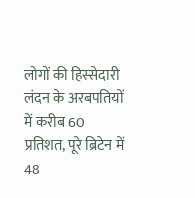लोगों की हिस्सेदारी लंदन के अरबपतियों में करीब 60 प्रतिशत, पूरे ब्रिटेन में 48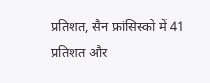प्रतिशत, सैन फ्रांसिस्को में 41 प्रतिशत और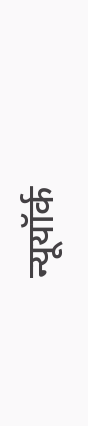न्यूयॉर्क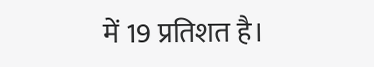में 19 प्रतिशत है।